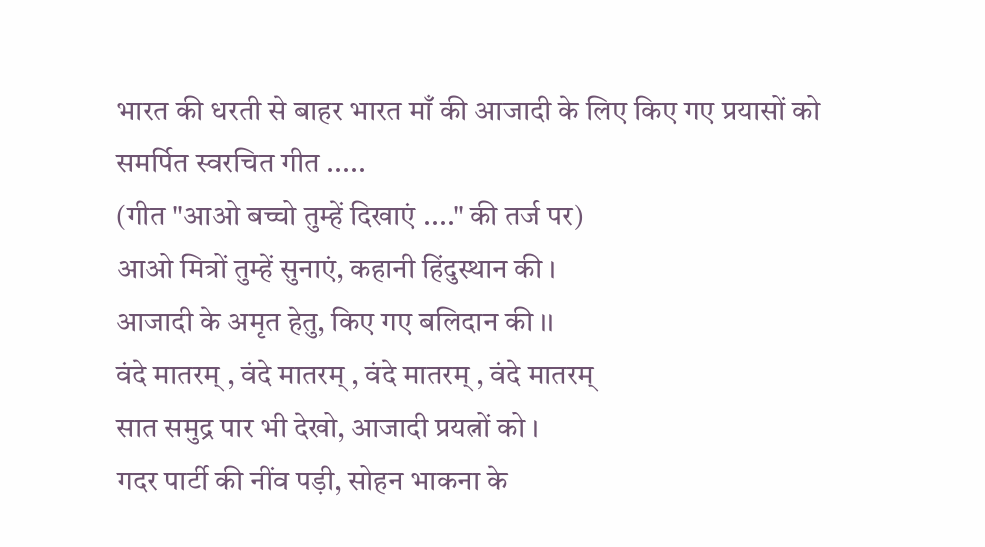भारत की धरती से बाहर भारत माँ की आजादी के लिए किए गए प्रयासों को समर्पित स्वरचित गीत .....
(गीत "आओ बच्चो तुम्हें दिखाएं ...." की तर्ज पर)
आओ मित्रों तुम्हें सुनाएं, कहानी हिंदुस्थान की ।
आजादी के अमृत हेतु, किए गए बलिदान की ।।
वंदे मातरम् , वंदे मातरम् , वंदे मातरम् , वंदे मातरम्
सात समुद्र पार भी देखो, आजादी प्रयत्नों को ।
गदर पार्टी की नींव पड़ी, सोहन भाकना के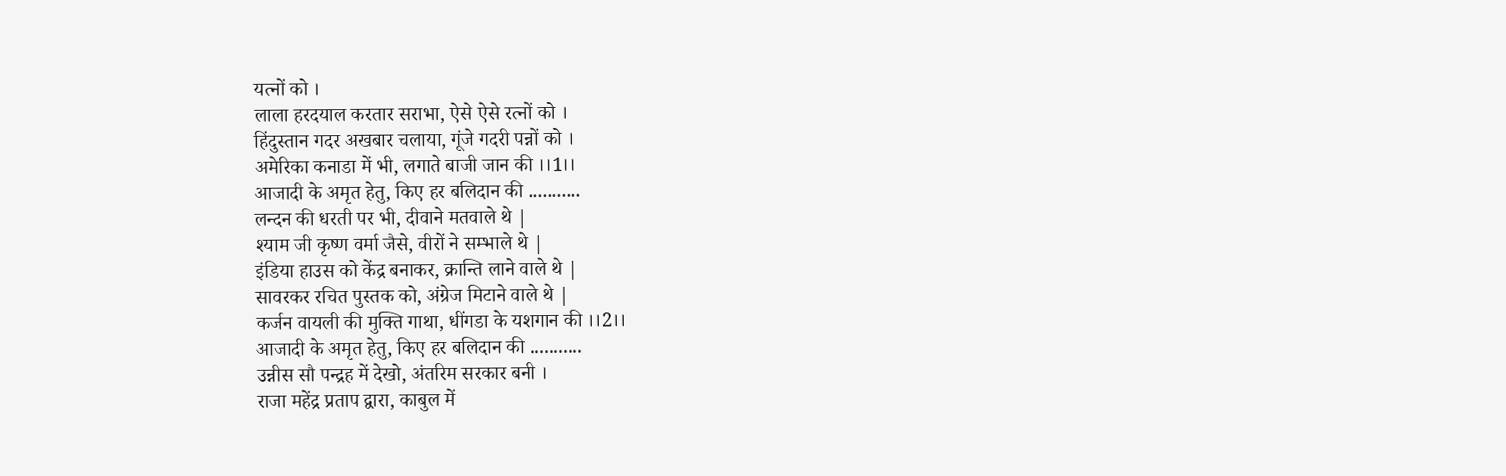यत्नों को ।
लाला हरदयाल करतार सराभा, ऐसे ऐसे रत्नों को ।
हिंदुस्तान गदर अखबार चलाया, गूंजे गदरी पन्नों को ।
अमेरिका कनाडा में भी, लगाते बाजी जान की ।।1।।
आजादी के अमृत हेतु, किए हर बलिदान की ...........
लन्दन की धरती पर भी, दीवाने मतवाले थे |
श्याम जी कृष्ण वर्मा जैसे, वीरों ने सम्भाले थे |
इंडिया हाउस को केंद्र बनाकर, क्रान्ति लाने वाले थे |
सावरकर रचित पुस्तक को, अंग्रेज मिटाने वाले थे |
कर्जन वायली की मुक्ति गाथा, धींगडा के यशगान की ।।2।।
आजादी के अमृत हेतु, किए हर बलिदान की ...........
उन्नीस सौ पन्द्रह में देखो, अंतरिम सरकार बनी ।
राजा महेंद्र प्रताप द्वारा, काबुल में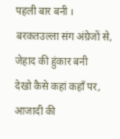पहली बार बनी ।
बरकतउल्ला संग अंग्रेजों से, जेहाद की हुंकार बनी
देखो कैसे कहां कहाँ पर, आजादी की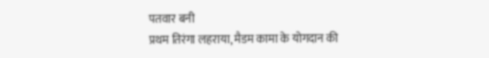पतवार बनी
प्रथम तिरंगा लहराया, मैडम कामा के योगदान की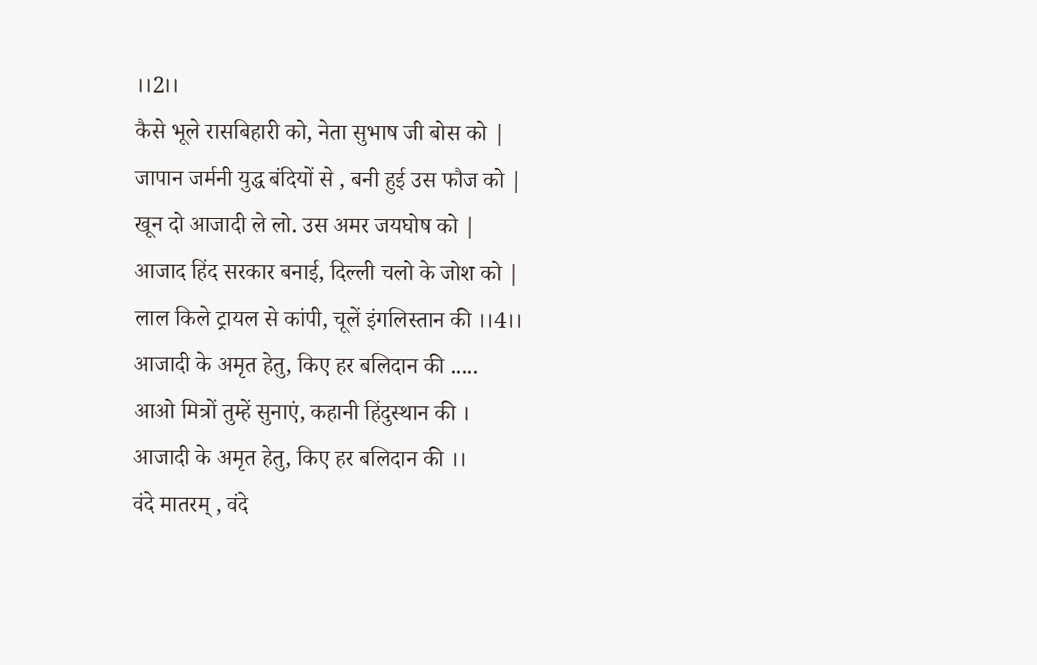।।2।।
कैसे भूले रासबिहारी को, नेता सुभाष जी बोस को |
जापान जर्मनी युद्ध बंदियों से , बनी हुई उस फौज को |
खून दो आजादी ले लो. उस अमर जयघोष को |
आजाद हिंद सरकार बनाई, दिल्ली चलो के जोश को |
लाल किले ट्रायल से कांपी, चूलें इंगलिस्तान की ।।4।।
आजादी के अमृत हेतु, किए हर बलिदान की .....
आओ मित्रों तुम्हें सुनाएं, कहानी हिंदुस्थान की ।
आजादी के अमृत हेतु, किए हर बलिदान की ।।
वंदे मातरम् , वंदे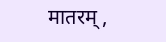मातरम् ,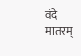वंदे मातरम्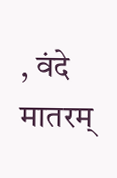, वंदे मातरम्